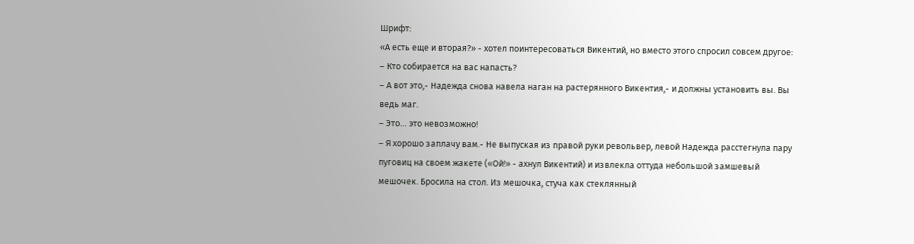Шрифт:
«А есть еще и вторая?» - хотел поинтересоваться Викентий, но вместо этого спросил совсем другое:
– Кто собирается на вас напасть?
– А вот это,- Надежда снова навела наган на растерянного Викентия,- и должны установить вы. Вы ведь маг.
– Это… это невозможно!
– Я хорошо заплачу вам.- Не выпуская из правой руки револьвер, левой Надежда расстегнула пару пуговиц на своем жакете («Ой!» - ахнул Викентий) и извлекла оттуда небольшой замшевый мешочек. Бросила на стол. Из мешочка, стуча как стеклянный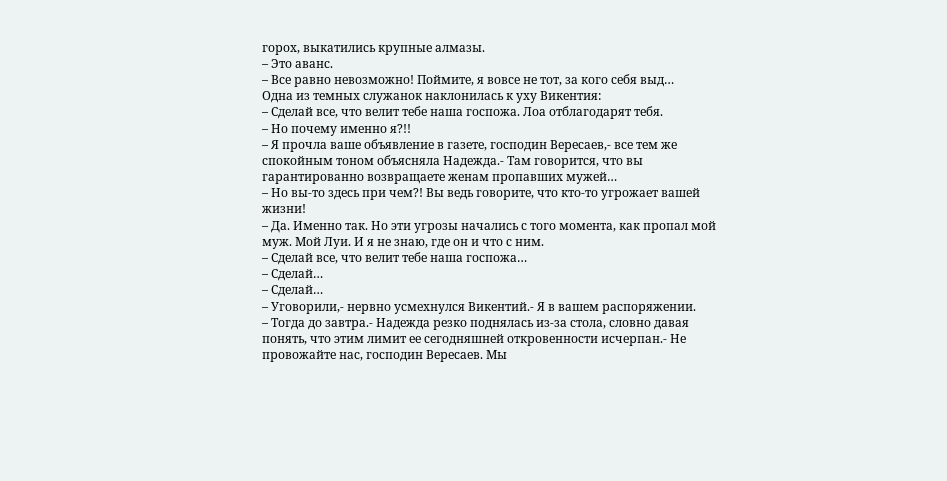горох, выкатились крупные алмазы.
– Это аванс.
– Все равно невозможно! Поймите, я вовсе не тот, за кого себя выд…
Одна из темных служанок наклонилась к уху Викентия:
– Сделай все, что велит тебе наша госпожа. Лоа отблагодарят тебя.
– Но почему именно я?!!
– Я прочла ваше объявление в газете, господин Вересаев,- все тем же спокойным тоном объясняла Надежда.- Там говорится, что вы гарантированно возвращаете женам пропавших мужей…
– Но вы-то здесь при чем?! Вы ведь говорите, что кто-то угрожает вашей жизни!
– Да. Именно так. Но эти угрозы начались с того момента, как пропал мой муж. Мой Луи. И я не знаю, где он и что с ним.
– Сделай все, что велит тебе наша госпожа…
– Сделай…
– Сделай…
– Уговорили,- нервно усмехнулся Викентий.- Я в вашем распоряжении.
– Тогда до завтра.- Надежда резко поднялась из-за стола, словно давая понять, что этим лимит ее сегодняшней откровенности исчерпан.- Не провожайте нас, господин Вересаев. Мы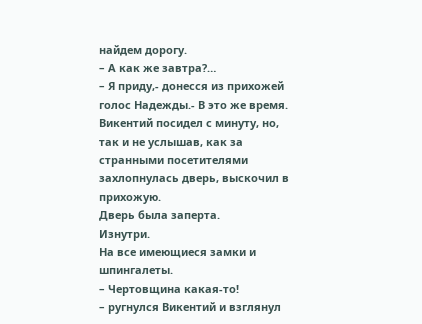найдем дорогу.
– А как же завтра?…
– Я приду,- донесся из прихожей голос Надежды.- В это же время.
Викентий посидел с минуту, но, так и не услышав, как за странными посетителями захлопнулась дверь, выскочил в прихожую.
Дверь была заперта.
Изнутри.
На все имеющиеся замки и шпингалеты.
– Чертовщина какая-то!
– ругнулся Викентий и взглянул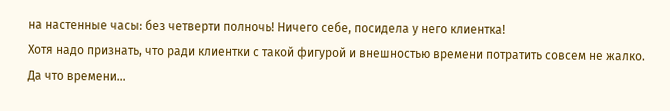на настенные часы: без четверти полночь! Ничего себе, посидела у него клиентка!
Хотя надо признать, что ради клиентки с такой фигурой и внешностью времени потратить совсем не жалко.
Да что времени…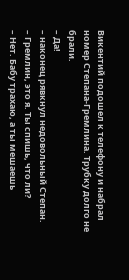Викентий подошел к телефону и набрал номер Степана-Гремлина. Трубку долго не брали.
– Да!
– наконец рявкнул недовольный Степан.
– Гремлин, это я. Ты спишь, что ли?
– Нет. Бабу трахаю, а ты мешаешь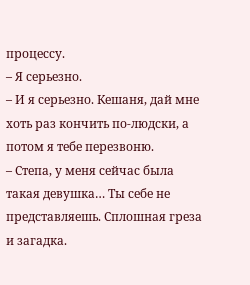процессу.
– Я серьезно.
– И я серьезно. Кешаня, дай мне хоть раз кончить по-людски, а потом я тебе перезвоню.
– Степа, у меня сейчас была такая девушка… Ты себе не представляешь. Сплошная греза и загадка.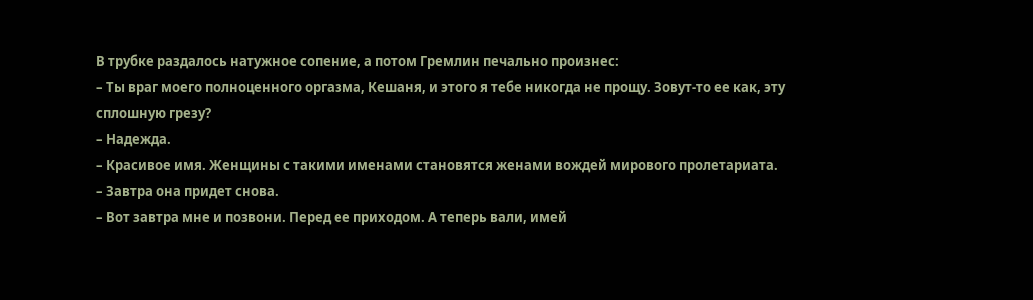В трубке раздалось натужное сопение, а потом Гремлин печально произнес:
– Ты враг моего полноценного оргазма, Кешаня, и этого я тебе никогда не прощу. Зовут-то ее как, эту сплошную грезу?
– Надежда.
– Красивое имя. Женщины с такими именами становятся женами вождей мирового пролетариата.
– Завтра она придет снова.
– Вот завтра мне и позвони. Перед ее приходом. А теперь вали, имей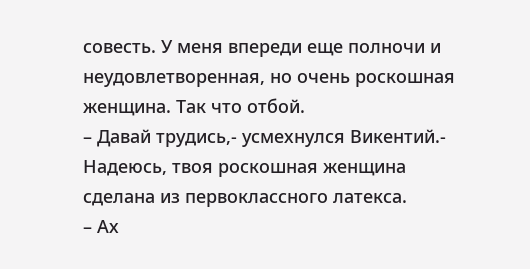совесть. У меня впереди еще полночи и неудовлетворенная, но очень роскошная женщина. Так что отбой.
– Давай трудись,- усмехнулся Викентий.- Надеюсь, твоя роскошная женщина сделана из первоклассного латекса.
– Ах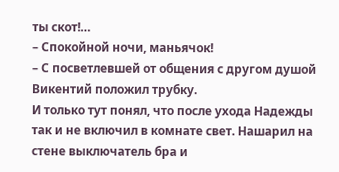ты скот!…
– Спокойной ночи, маньячок!
– С посветлевшей от общения с другом душой Викентий положил трубку.
И только тут понял, что после ухода Надежды так и не включил в комнате свет. Нашарил на стене выключатель бра и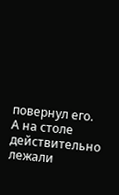повернул его.
А на столе действительно лежали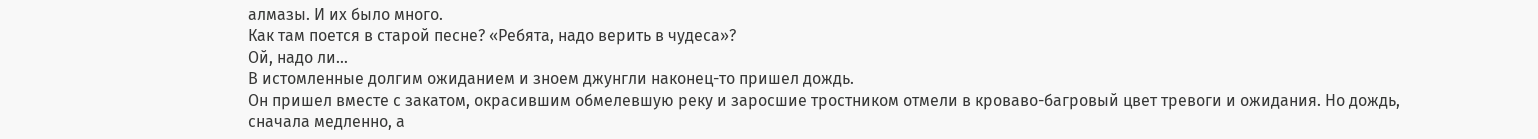алмазы. И их было много.
Как там поется в старой песне? «Ребята, надо верить в чудеса»?
Ой, надо ли…
В истомленные долгим ожиданием и зноем джунгли наконец-то пришел дождь.
Он пришел вместе с закатом, окрасившим обмелевшую реку и заросшие тростником отмели в кроваво-багровый цвет тревоги и ожидания. Но дождь, сначала медленно, а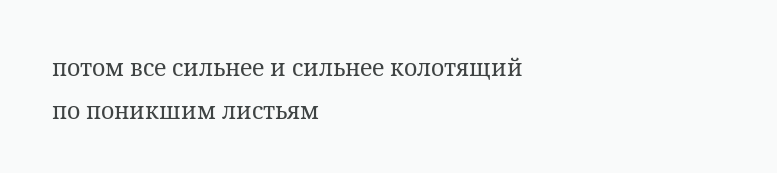потом все сильнее и сильнее колотящий по поникшим листьям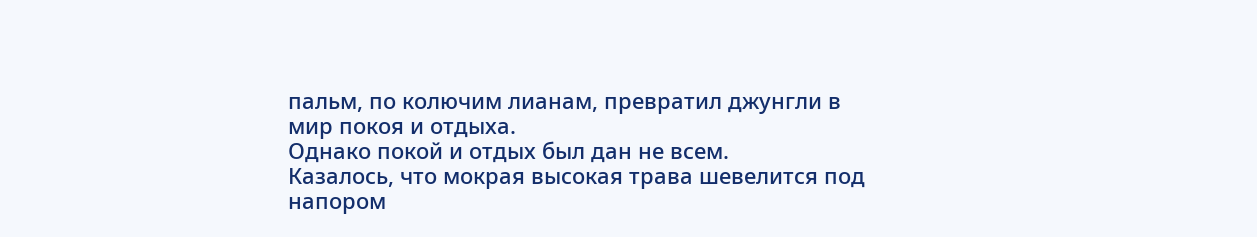пальм, по колючим лианам, превратил джунгли в мир покоя и отдыха.
Однако покой и отдых был дан не всем.
Казалось, что мокрая высокая трава шевелится под напором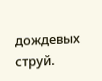дождевых струй.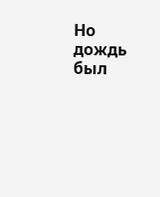Но дождь был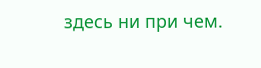здесь ни при чем.